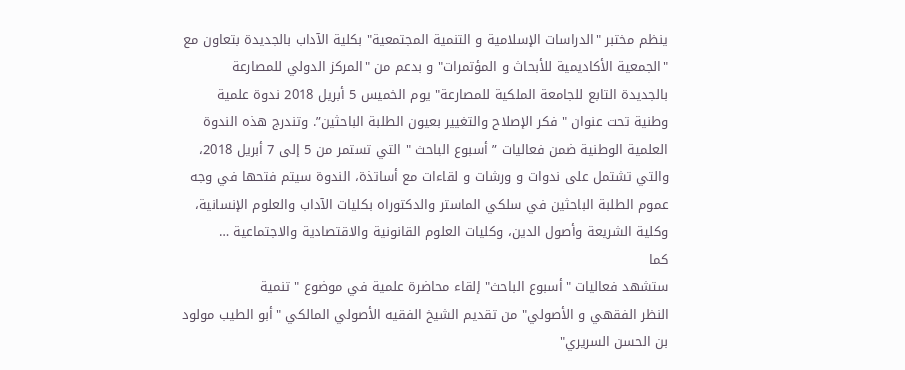ينظم مختبر "الدراسات الإسلامية و التنمية المجتمعية" بكلية الآداب بالجديدة بتعاون مع "الجمعية الأكاديمية للأبحاث و المؤتمرات" و بدعم من "المركز الدولي للمصارعة بالجديدة التابع للجامعة الملكية للمصارعة" يوم الخميس 5 أبريل 2018 ندوة علمية وطنية تحت عنوان " فكر الإصلاح والتغيير بعيون الطلبة الباحثين”. وتندرج هذه الندوة العلمية الوطنية ضمن فعاليات ” أسبوع الباحث " التي تستمر من 5 إلى 7 أبريل 2018، والتي تشتمل على ندوات و ورشات و لقاءات مع أساتذة، الندوة سيتم فتحها في وجه عموم الطلبة الباحثين في سلكي الماستر والدكتوراه بكليات الآداب والعلوم الإنسانية، وكلية الشريعة وأصول الدين، وكليات العلوم القانونية والاقتصادية والاجتماعية …
كما
ستشهد فعاليات "أسبوع الباحث" إلقاء محاضرة علمية في موضوع " تنمية
النظر الفقهي و الأصولي" من تقديم الشيخ الفقيه الأصولي المالكي "أبو الطيب مولود بن الحسن السريري"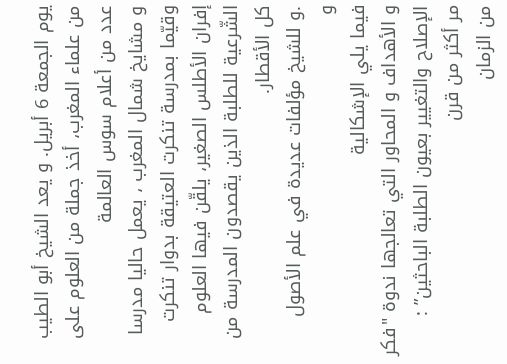يوم الجمعة 6 أبريل. و يعد الشيخ أبو الطيب من علماء المغرب، أخذ جملة من العلوم على عدد من أعلام سوس العالمة
و مشايخ شمال المغرب ، يعمل حاليا مدرسا
وقيّما بمدرسة تنكرت العتيقة بدوار تنكرت إفران الأطلس الصغير، يلقّن فيها العلوم
الشّرعية للطلبة الذين يقصدون المدرسة من كل الأقطار.
.و للشيخ مؤلفات عديدة في علم الأصول
و
فيما يلي الإشكالية
و الأهداف و المحاور التي تعالجها ندوة "فكر
الإصلاح والتغيير بعيون الطلبة الباحثين” :
مر أكثر من قرن
من الزمان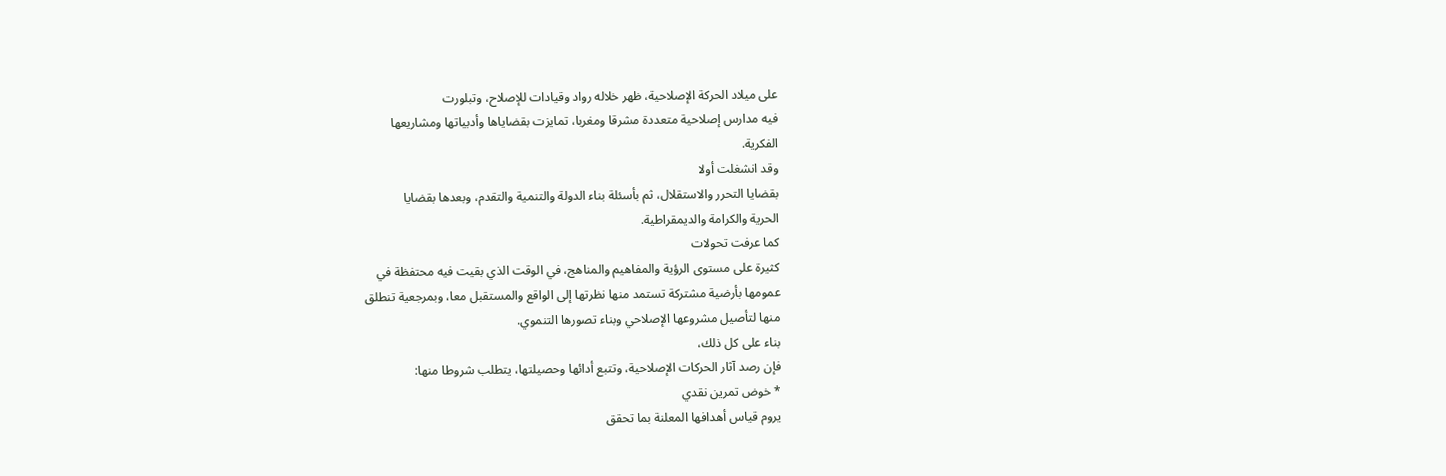على ميلاد الحركة الإصلاحية، ظهر خلاله رواد وقيادات للإصلاح، وتبلورت
فيه مدارس إصلاحية متعددة مشرقا ومغربا، تمايزت بقضاياها وأدبياتها ومشاريعها
الفكرية.
وقد انشغلت أولا
بقضايا التحرر والاستقلال، ثم بأسئلة بناء الدولة والتنمية والتقدم، وبعدها بقضايا
الحرية والكرامة والديمقراطية.
كما عرفت تحولات
كثيرة على مستوى الرؤية والمفاهيم والمناهج، في الوقت الذي بقيت فيه محتفظة في
عمومها بأرضية مشتركة تستمد منها نظرتها إلى الواقع والمستقبل معا، وبمرجعية تنطلق
منها لتأصيل مشروعها الإصلاحي وبناء تصورها التنموي.
بناء على كل ذلك،
فإن رصد آثار الحركات الإصلاحية، وتتبع أدائها وحصيلتها، يتطلب شروطا منها:
* خوض تمرين نقدي
يروم قياس أهدافها المعلنة بما تحقق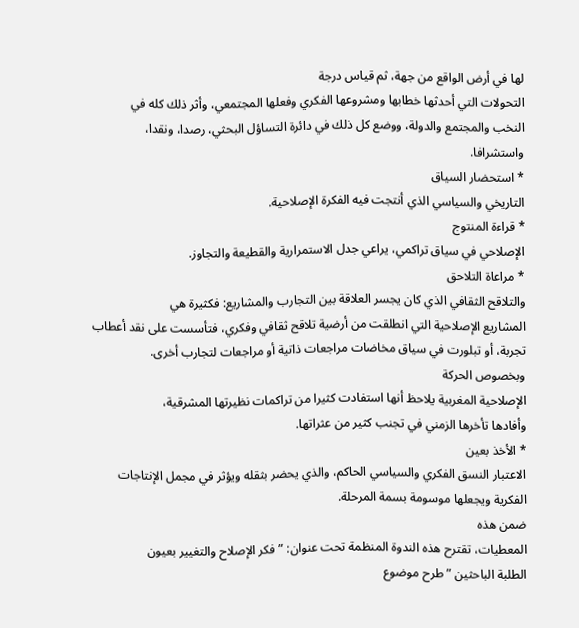لها في أرض الواقع من جهة، ثم قياس درجة
التحولات التي أحدثها خطابها ومشروعها الفكري وفعلها المجتمعي، وأثر ذلك كله في
النخب والمجتمع والدولة، ووضع كل ذلك في دائرة التساؤل البحثي، رصدا، ونقدا،
واستشرافا.
* استحضار السياق
التاريخي والسياسي الذي أنتجت فيه الفكرة الإصلاحية.
* قراءة المنتوج
الإصلاحي في سياق تراكمي، يراعي جدل الاستمرارية والقطيعة والتجاوز.
* مراعاة التلاحق
والتلاقح الثقافي الذي كان يجسر العلاقة بين التجارب والمشاريع: فكثيرة هي
المشاريع الإصلاحية التي انطلقت من أرضية تلاقح ثقافي وفكري، فتأسست على نقد أعطاب
تجربة، أو تبلورت في سياق مخاضات مراجعات ذاتية أو مراجعات لتجارب أخرى.
وبخصوص الحركة
الإصلاحية المغربية يلاحظ أنها استفادت كثيرا من تراكمات نظيرتها المشرقية،
وأفادها تأخرها الزمني في تجنب كثير من عثراتها.
* الأخذ بعين
الاعتبار النسق الفكري والسياسي الحاكم، والذي يحضر بثقله ويؤثر في مجمل الإنتاجات
الفكرية ويجعلها موسومة بسمة المرحلة.
ضمن هذه
المعطيات، تقترح هذه الندوة المنظمة تحت عنوان: ” فكر الإصلاح والتغيير بعيون
الطلبة الباحثين ” طرح موضوع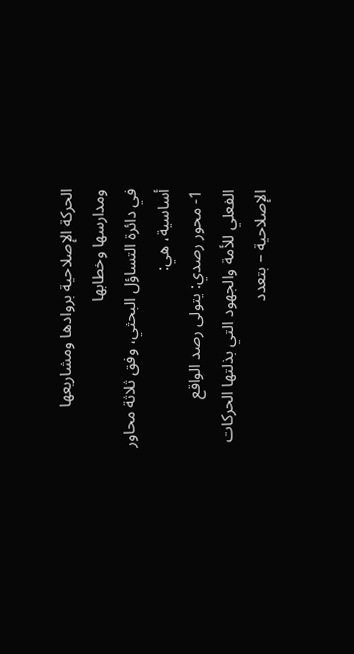الحركة الإصلاحية بروادها ومشاريعها ومدارسها وخطابها
في دائرة التساؤل البحثي، وفق ثلاثة محاور أساسية، هي:
1- محور رصدي: يتولى رصد الواقع
الفعلي للأمة والجهود التي بذلتها الحركات الإصلاحية – بتعدد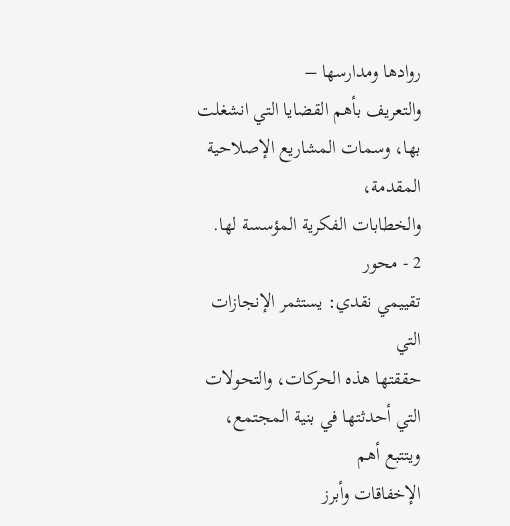روادها ومدارسها –
والتعريف بأهم القضايا التي انشغلت بها، وسمات المشاريع الإصلاحية المقدمة،
والخطابات الفكرية المؤسسة لها.
2 - محور
تقييمي نقدي: يستثمر الإنجازات التي
حققتها هذه الحركات، والتحولات التي أحدثتها في بنية المجتمع، ويتتبع أهم
الإخفاقات وأبرز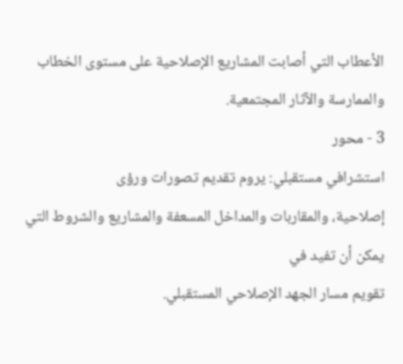الأعطاب التي أصابت المشاريع الإصلاحية على مستوى الخطاب
والممارسة والآثار المجتمعية.
3 - محور
استشرافي مستقبلي: يروم تقديم تصورات ورؤى
إصلاحية، والمقاربات والمداخل المسعفة والمشاريع والشروط التي يمكن أن تفيد في
تقويم مسار الجهد الإصلاحي المستقبلي.